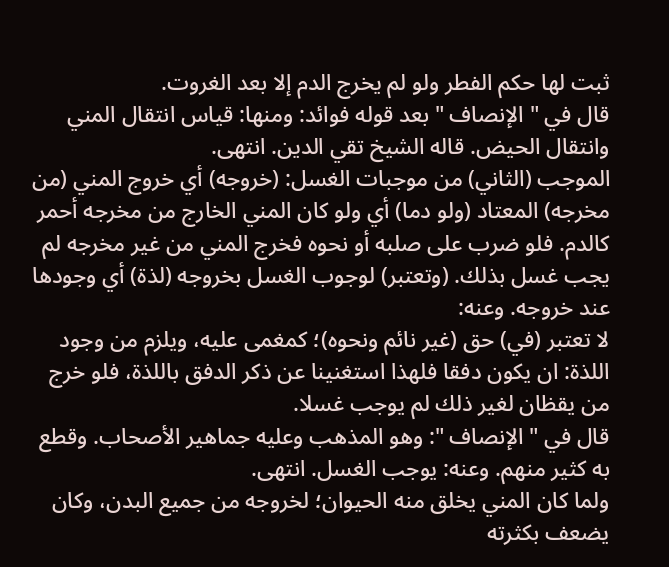ثبت لها حكم الفطر ولو لم يخرج الدم إلا بعد الغروت.
قال في " الإنصاف " بعد قوله فوائد: ومنها: قياس انتقال المني وانتقال الحيض. قاله الشيخ تقي الدين. انتهى.
الموجب (الثاني) من موجبات الغسل: (خروجه) أي خروج المني (من مخرجه) المعتاد (ولو دما) أي ولو كان المني الخارج من مخرجه أحمر كالدم. فلو ضرب على صلبه أو نحوه فخرج المني من غير مخرجه لم يجب غسل بذلك. (وتعتبر) لوجوب الغسل بخروجه (لذة) أي وجودها عند خروجه. وعنه:
لا تعتبر (في) حق (غير نائم ونحوه)؛ كمغمى عليه، ويلزم من وجود اللذة: ان يكون دفقا فلهذا استغنينا عن ذكر الدفق باللذة، فلو خرج من يقظان لغير ذلك لم يوجب غسلا.
قال في " الإنصاف ": وهو المذهب وعليه جماهير الأصحاب. وقطع به كثير منهم. وعنه: يوجب الغسل. انتهى.
ولما كان المني يخلق منه الحيوان؛ لخروجه من جميع البدن، وكان يضعف بكثرته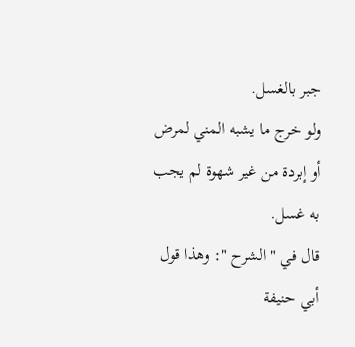جبر بالغسل.
ولو خرج ما يشبه المني لمرض أو إبردة من غير شهوة لم يجب به غسل.
قال في " الشرح ": وهذا قول أبي حنيفة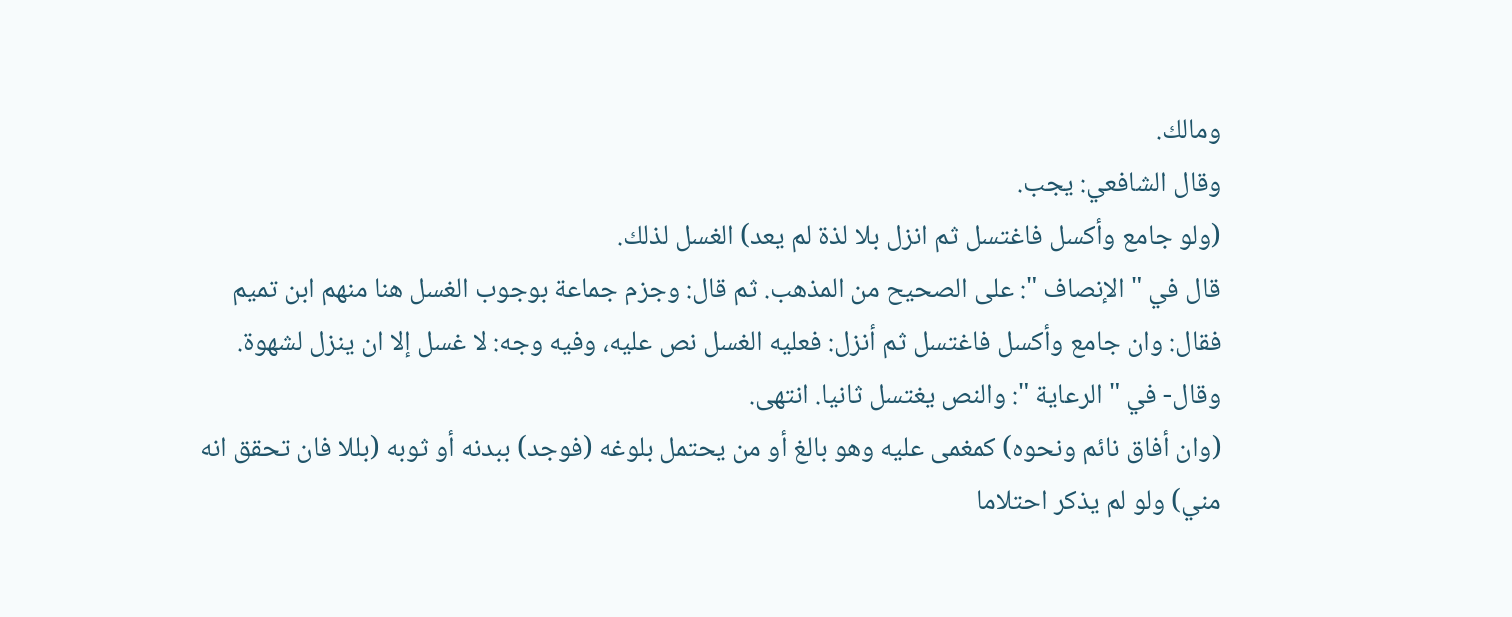ومالك.
وقال الشافعي: يجب.
(ولو جامع وأكسل فاغتسل ثم انزل بلا لذة لم يعد) الغسل لذلك.
قال في " الإنصاف ": على الصحيح من المذهب. ثم قال: وجزم جماعة بوجوب الغسل هنا منهم ابن تميم فقال: وان جامع وأكسل فاغتسل ثم أنزل: فعليه الغسل نص عليه، وفيه وجه: لا غسل إلا ان ينزل لشهوة.
وقال- في " الرعاية ": والنص يغتسل ثانيا. انتهى.
(وان أفاق نائم ونحوه) كمغمى عليه وهو بالغ أو من يحتمل بلوغه (فوجد) ببدنه أو ثوبه (بللا فان تحقق انه مني) ولو لم يذكر احتلاما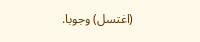(اغتسل) وجوبا.